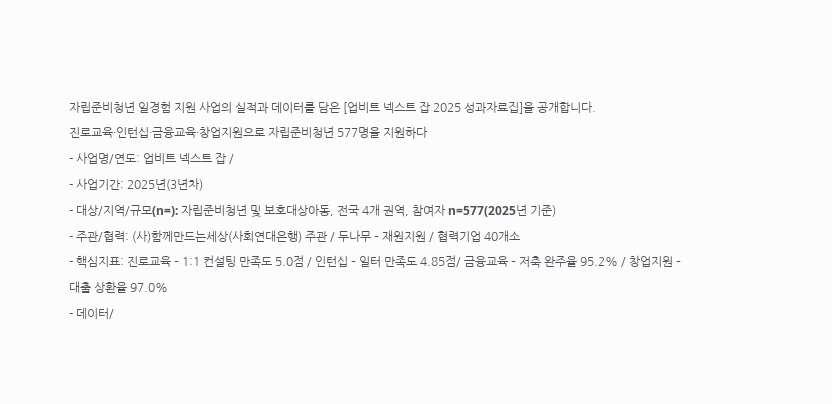자립준비청년 일경험 지원 사업의 실적과 데이터를 담은 [업비트 넥스트 잡 2025 성과자료집]을 공개합니다.
진로교육·인턴십·금융교육·창업지원으로 자립준비청년 577명을 지원하다
- 사업명/연도: 업비트 넥스트 잡 /
- 사업기간: 2025년(3년차)
- 대상/지역/규모(n=): 자립준비청년 및 보호대상아동, 전국 4개 권역, 참여자 n=577(2025년 기준)
- 주관/협력: (사)함께만드는세상(사회연대은행) 주관 / 두나무 – 재원지원 / 협력기업 40개소
- 핵심지표: 진로교육 – 1:1 컨설팅 만족도 5.0점 / 인턴십 – 일터 만족도 4.85점/ 금융교육 – 저축 완주율 95.2% / 창업지원 – 대출 상환율 97.0%
- 데이터/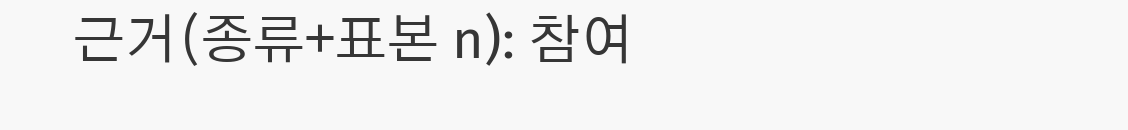근거(종류+표본 n): 참여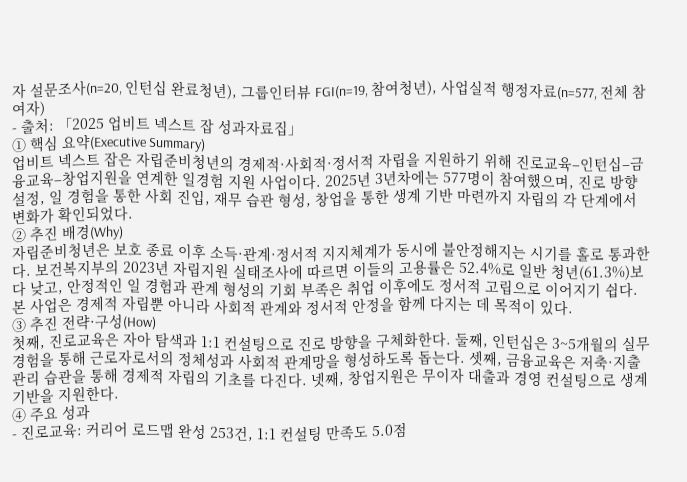자 설문조사(n=20, 인턴십 완료청년), 그룹인터뷰 FGI(n=19, 참여청년), 사업실적 행정자료(n=577, 전체 참여자)
- 출처: 「2025 업비트 넥스트 잡 성과자료집」
① 핵심 요약(Executive Summary)
업비트 넥스트 잡은 자립준비청년의 경제적·사회적·정서적 자립을 지원하기 위해 진로교육–인턴십–금융교육–창업지원을 연계한 일경험 지원 사업이다. 2025년 3년차에는 577명이 참여했으며, 진로 방향 설정, 일 경험을 통한 사회 진입, 재무 습관 형성, 창업을 통한 생계 기반 마련까지 자립의 각 단계에서 변화가 확인되었다.
② 추진 배경(Why)
자립준비청년은 보호 종료 이후 소득·관계·정서적 지지체계가 동시에 불안정해지는 시기를 홀로 통과한다. 보건복지부의 2023년 자립지원 실태조사에 따르면 이들의 고용률은 52.4%로 일반 청년(61.3%)보다 낮고, 안정적인 일 경험과 관계 형성의 기회 부족은 취업 이후에도 정서적 고립으로 이어지기 쉽다. 본 사업은 경제적 자립뿐 아니라 사회적 관계와 정서적 안정을 함께 다지는 데 목적이 있다.
③ 추진 전략·구성(How)
첫째, 진로교육은 자아 탐색과 1:1 컨설팅으로 진로 방향을 구체화한다. 둘째, 인턴십은 3~5개월의 실무 경험을 통해 근로자로서의 정체성과 사회적 관계망을 형성하도록 돕는다. 셋째, 금융교육은 저축·지출관리 습관을 통해 경제적 자립의 기초를 다진다. 넷째, 창업지원은 무이자 대출과 경영 컨설팅으로 생계 기반을 지원한다.
④ 주요 성과
- 진로교육: 커리어 로드맵 완성 253건, 1:1 컨설팅 만족도 5.0점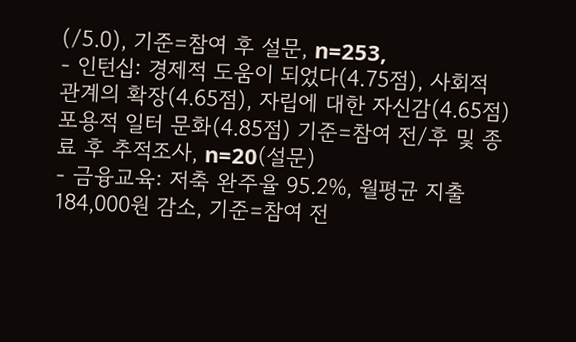(/5.0), 기준=참여 후 설문, n=253,
- 인턴십: 경제적 도움이 되었다(4.75점), 사회적 관계의 확장(4.65점), 자립에 대한 자신감(4.65점) 포용적 일터 문화(4.85점) 기준=참여 전/후 및 종료 후 추적조사, n=20(설문)
- 금융교육: 저축 완주율 95.2%, 월평균 지출 184,000원 감소, 기준=참여 전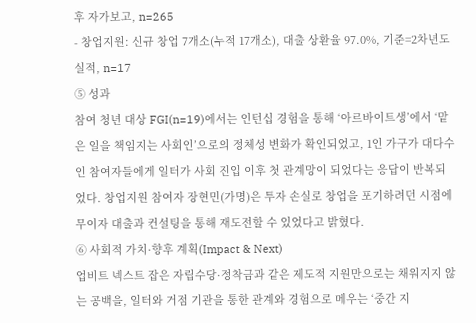후 자가보고, n=265
- 창업지원: 신규 창업 7개소(누적 17개소), 대출 상환율 97.0%, 기준=2차년도 실적, n=17
⑤ 성과
참여 청년 대상 FGI(n=19)에서는 인턴십 경험을 통해 ‘아르바이트생’에서 ‘맡은 일을 책임지는 사회인’으로의 정체성 변화가 확인되었고, 1인 가구가 대다수인 참여자들에게 일터가 사회 진입 이후 첫 관계망이 되었다는 응답이 반복되었다. 창업지원 참여자 장현민(가명)은 투자 손실로 창업을 포기하려던 시점에 무이자 대출과 컨설팅을 통해 재도전할 수 있었다고 밝혔다.
⑥ 사회적 가치·향후 계획(Impact & Next)
업비트 넥스트 잡은 자립수당·정착금과 같은 제도적 지원만으로는 채워지지 않는 공백을, 일터와 거점 기관을 통한 관계와 경험으로 메우는 ‘중간 지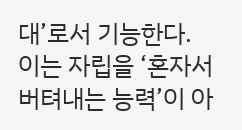대’로서 기능한다. 이는 자립을 ‘혼자서 버텨내는 능력’이 아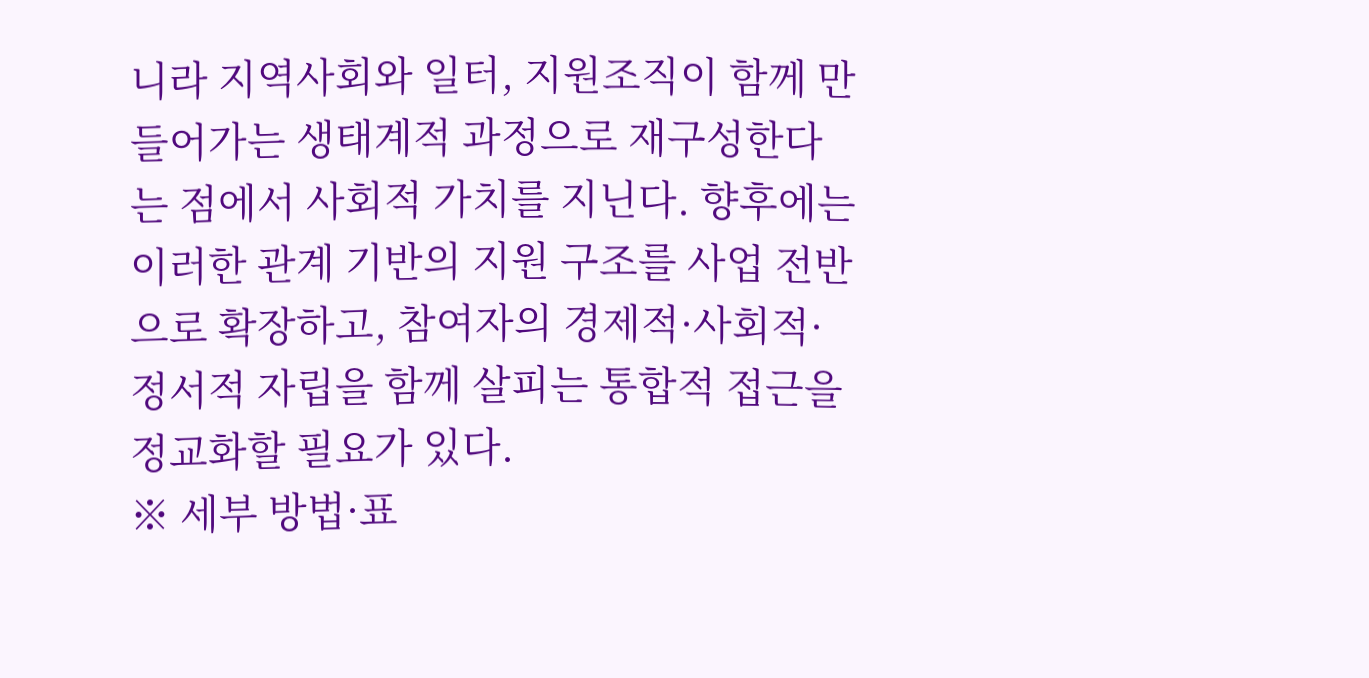니라 지역사회와 일터, 지원조직이 함께 만들어가는 생태계적 과정으로 재구성한다는 점에서 사회적 가치를 지닌다. 향후에는 이러한 관계 기반의 지원 구조를 사업 전반으로 확장하고, 참여자의 경제적·사회적·정서적 자립을 함께 살피는 통합적 접근을 정교화할 필요가 있다.
※ 세부 방법·표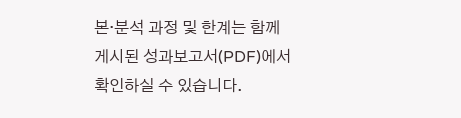본·분석 과정 및 한계는 함께 게시된 성과보고서(PDF)에서 확인하실 수 있습니다.